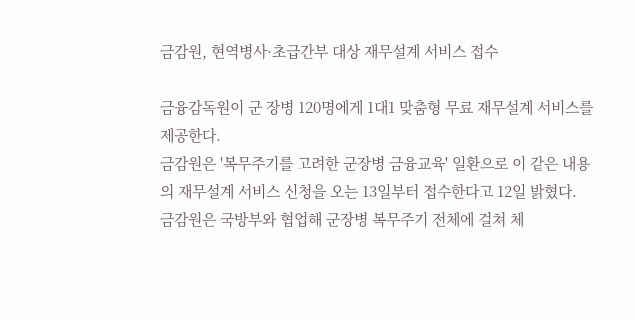금감원, 현역병사·초급간부 대상 재무설계 서비스 접수

금융감독원이 군 장병 120명에게 1대1 맞춤형 무료 재무설계 서비스를 제공한다.
금감원은 '복무주기를 고려한 군장병 금융교육' 일환으로 이 같은 내용의 재무설계 서비스 신청을 오는 13일부터 접수한다고 12일 밝혔다.
금감원은 국방부와 협업해 군장병 복무주기 전체에 걸쳐 체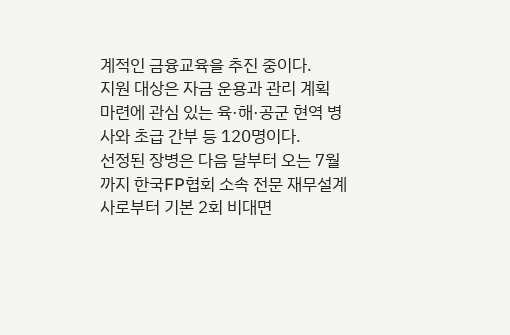계적인 금융교육을 추진 중이다.
지원 대상은 자금 운용과 관리 계획 마련에 관심 있는 육·해·공군 현역 병사와 초급 간부 등 120명이다.
선정된 장병은 다음 달부터 오는 7월까지 한국FP협회 소속 전문 재무설계사로부터 기본 2회 비대면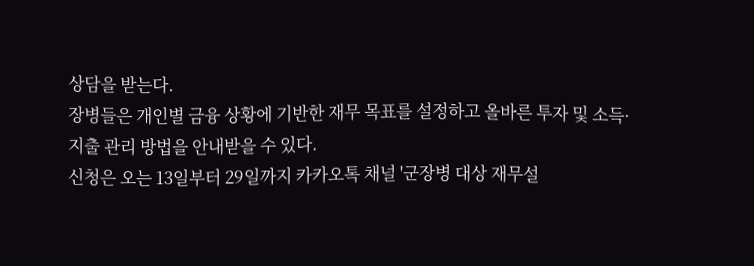상담을 받는다.
장병들은 개인별 금융 상황에 기반한 재무 목표를 설정하고 올바른 투자 및 소득·지출 관리 방법을 안내받을 수 있다.
신청은 오는 13일부터 29일까지 카카오톡 채널 '군장병 대상 재무설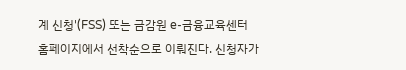계 신청'(FSS) 또는 금감원 e-금융교육센터 홈페이지에서 선착순으로 이뤄진다. 신청자가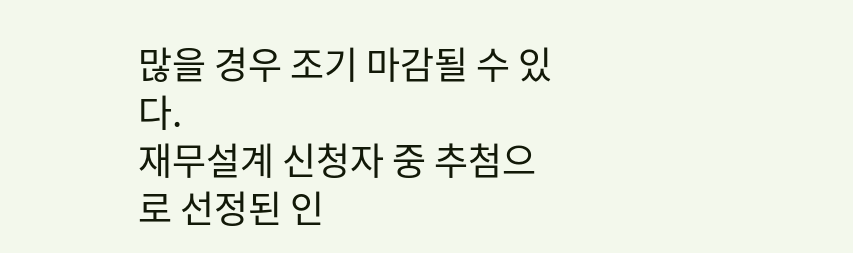많을 경우 조기 마감될 수 있다.
재무설계 신청자 중 추첨으로 선정된 인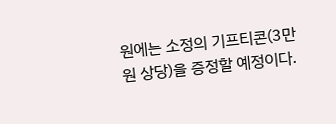원에는 소정의 기프티콘(3만원 상당)을 증정할 예정이다.